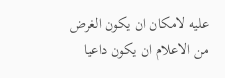عليه لامكان ان يكون الغرض من الاعلام ان يكون داعيا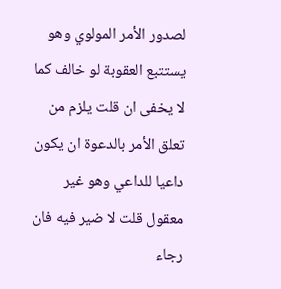لصدور الأمر المولوي وهو يستتبع العقوبة لو خالف كما لا يخفى ان قلت يلزم من تعلق الأمر بالدعوة ان يكون داعيا للداعي وهو غير معقول قلت لا ضير فيه فان رجاء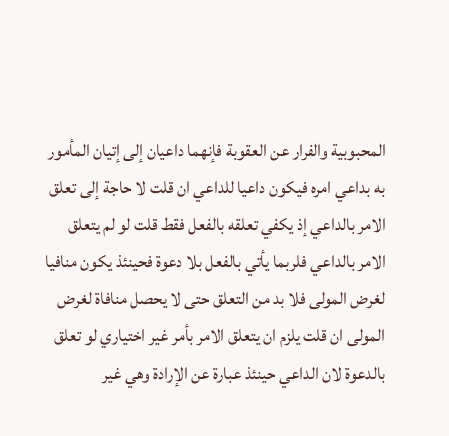المحبوبية والفرار عن العقوبة فإنهما داعيان إلى إتيان المأمور به بداعي امره فيكون داعيا للداعي ان قلت لا حاجة إلى تعلق الامر بالداعي إذ يكفي تعلقه بالفعل فقط قلت لو لم يتعلق الامر بالداعي فلربما يأتي بالفعل بلا دعوة فحينئذ يكون منافيا لغرض المولى فلا بد من التعلق حتى لا يحصل منافاة لغرض المولى ان قلت يلزم ان يتعلق الامر بأمر غير اختياري لو تعلق بالدعوة لان الداعي حينئذ عبارة عن الإرادة وهي غير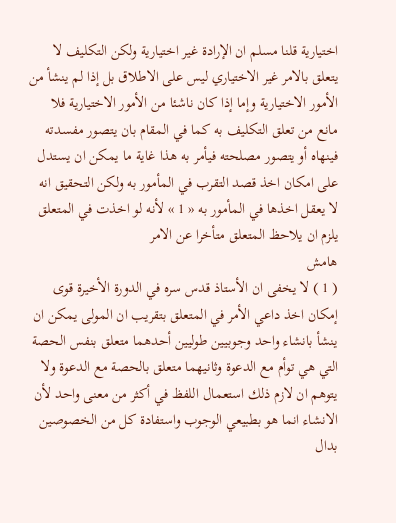اختيارية قلنا مسلم ان الإرادة غير اختيارية ولكن التكليف لا يتعلق بالامر غير الاختياري ليس على الاطلاق بل إذا لم ينشأ من الأمور الاختيارية وإما إذا كان ناشئا من الأمور الاختيارية فلا مانع من تعلق التكليف به كما في المقام بان يتصور مفسدته فينهاه أو يتصور مصلحته فيأمر به هذا غاية ما يمكن ان يستدل على امكان اخذ قصد التقرب في المأمور به ولكن التحقيق انه لا يعقل اخذها في المأمور به « 1 » لأنه لو اخذت في المتعلق يلزم ان يلاحظ المتعلق متأخرا عن الامر
هامش
( 1 ) لا يخفى ان الأستاذ قدس سره في الدورة الأخيرة قوى إمكان اخذ داعي الأمر في المتعلق بتقريب ان المولى يمكن ان ينشأ بانشاء واحد وجوبيين طوليين أحدهما متعلق بنفس الحصة التي هي توأم مع الدعوة وثانيهما متعلق بالحصة مع الدعوة ولا يتوهم ان لازم ذلك استعمال اللفظ في أكثر من معنى واحد لأن الانشاء انما هو بطبيعي الوجوب واستفادة كل من الخصوصين بدال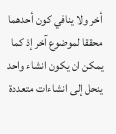أخر ولا ينافي كون أحدهما محققا لموضوع آخر إذ كما يمكن ان يكون انشاء واحد ينحل إلى انشاءات متعددة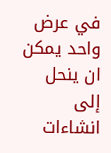في عرض واحد يمكن ان ينحل إلى انشاءات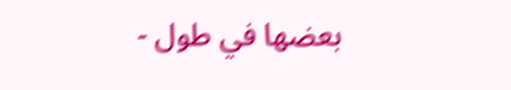بعضها في طول -